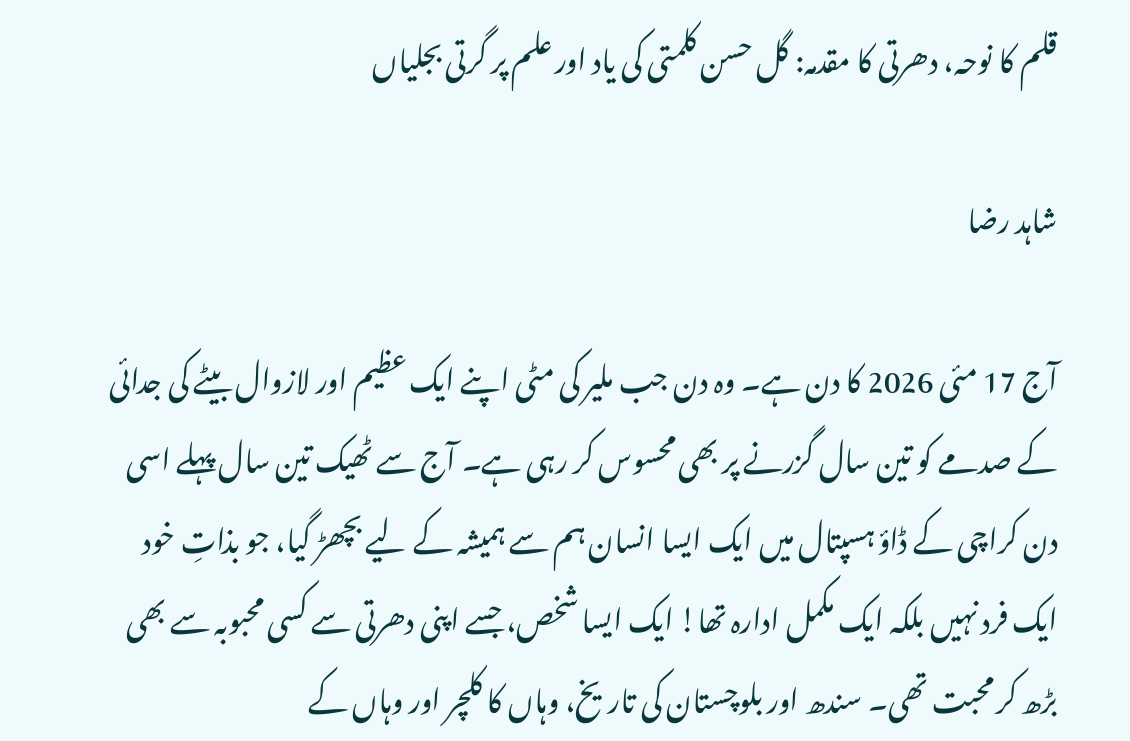قلم کا نوحہ، دھرتی کا مقدمہ: گل حسن کلمتی کی یاد اور علم پر گرتی بجلیاں

شاہد رضا

آج 17 مئی 2026 کا دن ہے۔ وہ دن جب ملیر کی مٹی اپنے ایک عظیم اور لازوال بیٹے کی جدائی کے صدمے کو تین سال گزرنے پر بھی محسوس کر رہی ہے۔ آج سے ٹھیک تین سال پہلے اسی دن کراچی کے ڈاؤ ہسپتال میں ایک ایسا انسان ہم سے ہمیشہ کے لیے بچھڑ گیا، جو بذاتِ خود ایک فرد نہیں بلکہ ایک مکمل ادارہ تھا! ایک ایسا شخص، جسے اپنی دھرتی سے کسی محبوبہ سے بھی بڑھ کر محبت تھی۔ سندھ اور بلوچستان کی تاریخ، وہاں کا کلچر اور وہاں کے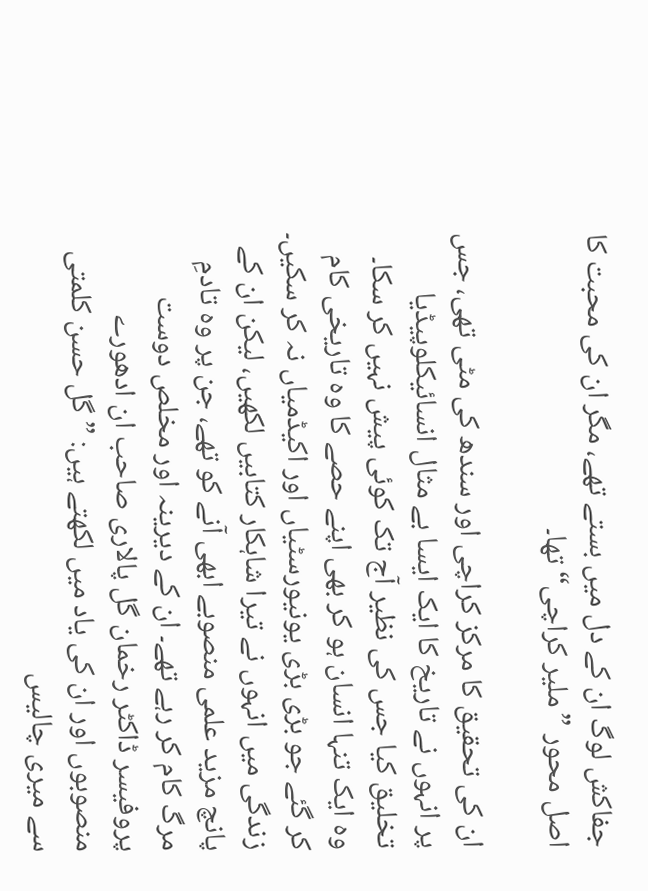جفاکش لوگ ان کے دل میں بستے تھے، مگر ان کی محبت کا اصل محور ”ملیر کراچی“ تھا۔

ان کی تحقیق کا مرکز کراچی اور سندھ کی مٹی تھی، جس پر انہوں نے تاریخ کا ایک ایسا بے مثال انسائیکلوپیڈیا تخلیق کیا جس کی نظیر آج تک کوئی پیش نہیں کر سکا۔ وہ ایک تنہا انسان ہو کر بھی اپنے حصے کا وہ تاریخی کام کر گئے جو بڑی بڑی یونیورسٹیاں اور اکیڈمیاں نہ کر سکیں۔ زندگی میں انہوں نے تیرا شاہکار کتابیں لکھیں، لیکن ان کے پانچ مزید علمی منصوبے ابھی آنے کو تھے، جن پر وہ تادمِ مرگ کام کر رہے تھے۔ ان کے دیرینہ اور مخلص دوست پروفیسر ڈاکٹر رخمان گل پالاری صاحب ان ادھورے منصوبوں اور ان کی یاد میں لکھتے ہیں: ”گل حسن کلمتی سے میری چالیس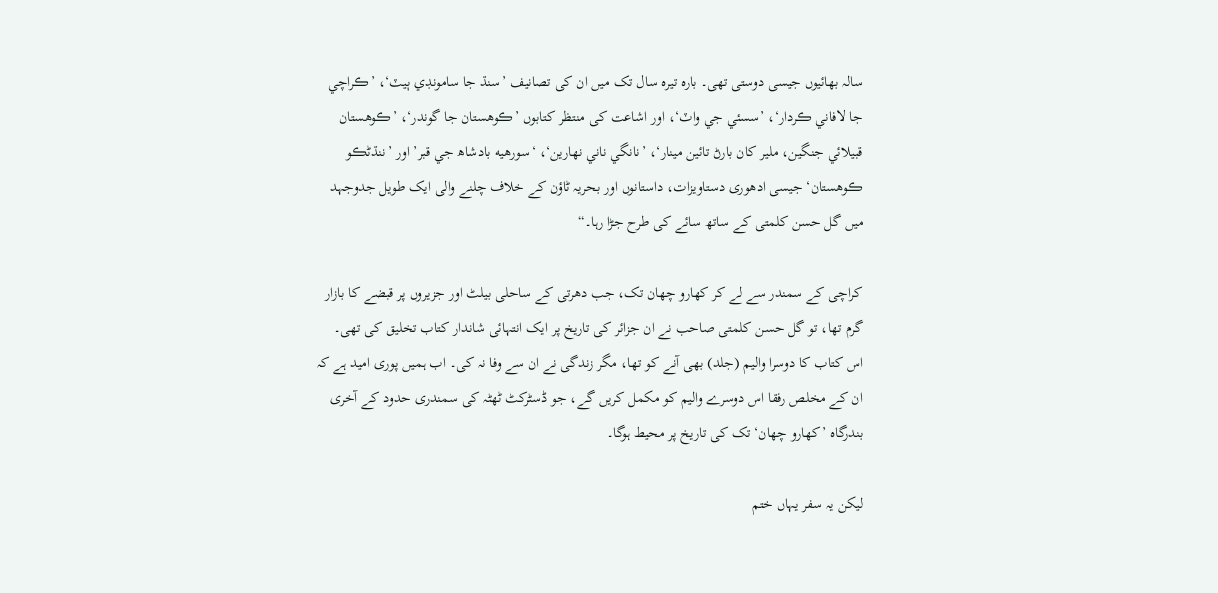سالہ بھائیوں جیسی دوستی تھی۔ بارہ تیرہ سال تک میں ان کی تصانیف ’سنڌ جا سامونڊي ٻيٽ‘، ’ڪراچي جا لافاني ڪردار‘، ’سسئي جي واٽ‘، اور اشاعت کی منتظر کتابوں ’ڪوھستان جا گوندر‘، ’ڪوھستان قبيلائي جنگين، ملير کان بارڻ تائين مينار‘، ’نانگي ناني نھارين‘، ‘سورھيه بادشاھ جي قبر’ اور ’ننڌڻڪو ڪوھستان‘ جیسی ادھوری دستاویزات، داستانوں اور بحریہ ٹاؤن کے خلاف چلنے والی ایک طویل جدوجہد میں گل حسن کلمتی کے ساتھ سائے کی طرح جڑا رہا۔“

کراچی کے سمندر سے لے کر کھارو چھان تک، جب دھرتی کے ساحلی بیلٹ اور جزیروں پر قبضے کا بازار گرم تھا، تو گل حسن کلمتی صاحب نے ان جزائر کی تاریخ پر ایک انتہائی شاندار کتاب تخلیق کی تھی۔ اس کتاب کا دوسرا والیم (جلد) بھی آنے کو تھا، مگر زندگی نے ان سے وفا نہ کی۔ اب ہمیں پوری امید ہے کہ ان کے مخلص رفقا اس دوسرے والیم کو مکمل کریں گے، جو ڈسٹرکٹ ٹھٹہ کی سمندری حدود کے آخری بندرگاہ ’کھارو چھان‘ تک کی تاریخ پر محیط ہوگا۔

لیکن یہ سفر یہاں ختم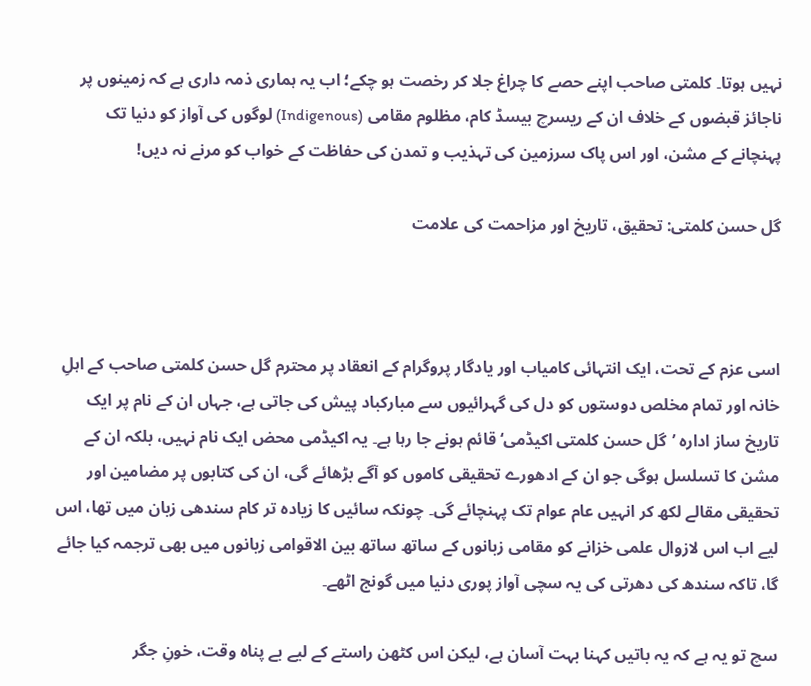نہیں ہوتا۔ کلمتی صاحب اپنے حصے کا چراغ جلا کر رخصت ہو چکے؛ اب یہ ہماری ذمہ داری ہے کہ زمینوں پر ناجائز قبضوں کے خلاف ان کے ریسرچ بیسڈ کام، مظلوم مقامی (Indigenous) لوگوں کی آواز کو دنیا تک پہنچانے کے مشن، اور اس پاک سرزمین کی تہذیب و تمدن کی حفاظت کے خواب کو مرنے نہ دیں!

گل حسن کلمتی: تحقیق، تاریخ اور مزاحمت کی علامت



اسی عزم کے تحت، ایک انتہائی کامیاب اور یادگار پروگرام کے انعقاد پر محترم گل حسن کلمتی صاحب کے اہلِ خانہ اور تمام مخلص دوستوں کو دل کی گہرائیوں سے مبارکباد پیش کی جاتی ہے، جہاں ان کے نام پر ایک تاریخ ساز ادارہ ’گل حسن کلمتی اکیڈمی‘ قائم ہونے جا رہا ہے۔ یہ اکیڈمی محض ایک نام نہیں، بلکہ ان کے مشن کا تسلسل ہوگی جو ان کے ادھورے تحقیقی کاموں کو آگے بڑھائے گی، ان کی کتابوں پر مضامین اور تحقیقی مقالے لکھ کر انہیں عام عوام تک پہنچائے گی۔ چونکہ سائیں کا زیادہ تر کام سندھی زبان میں تھا، اس لیے اب اس لازوال علمی خزانے کو مقامی زبانوں کے ساتھ ساتھ بین الاقوامی زبانوں میں بھی ترجمہ کیا جائے گا، تاکہ سندھ کی دھرتی کی یہ سچی آواز پوری دنیا میں گونج اٹھے۔

سچ تو یہ ہے کہ یہ باتیں کہنا بہت آسان ہے، لیکن اس کٹھن راستے کے لیے بے پناہ وقت، خونِ جگر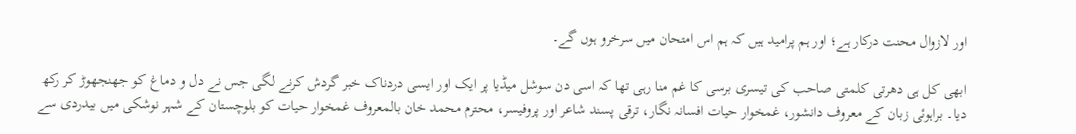اور لازوال محنت درکار ہے؛ اور ہم پرامید ہیں کہ ہم اس امتحان میں سرخرو ہوں گے۔

ابھی کل ہی دھرتی کلمتی صاحب کی تیسری برسی کا غم منا رہی تھا کہ اسی دن سوشل میڈیا پر ایک اور ایسی دردناک خبر گردش کرنے لگی جس نے دل و دماغ کو جھنجھوڑ کر رکھ دیا۔ براہوئی زبان کے معروف دانشور، غمخوار حیات افسانہ نگار، ترقی پسند شاعر اور پروفیسر، محترم محمد خان بالمعروف غمخوار حیات کو بلوچستان کے شہر نوشکی میں بیدردی سے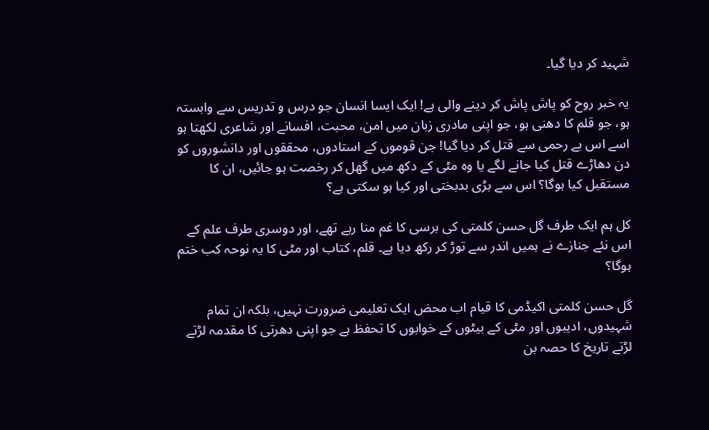شہید کر دیا گیا۔

یہ خبر روح کو پاش پاش کر دینے والی ہے! ایک ایسا انسان جو درس و تدریس سے وابستہ ہو، جو قلم کا دھنی ہو، جو اپنی مادری زبان میں امن، محبت، افسانے اور شاعری لکھتا ہو اسے اس بے رحمی سے قتل کر دیا گیا! جن قوموں کے استادوں، محققوں اور دانشوروں کو دن دھاڑے قتل کیا جانے لگے یا وہ مٹی کے دکھ میں گھل کر رخصت ہو جائیں، ان کا مستقبل کیا ہوگا؟ اس سے بڑی بدبختی اور کیا ہو سکتی ہے؟

کل ہم ایک طرف گل حسن کلمتی کی برسی کا غم منا رہے تھے، اور دوسری طرف علم کے اس نئے جنازے نے ہمیں اندر سے توڑ کر رکھ دیا ہے۔ قلم، کتاب اور مٹی کا یہ نوحہ کب ختم ہوگا؟

گل حسن کلمتی اکیڈمی کا قیام اب محض ایک تعلیمی ضرورت نہیں، بلکہ ان تمام شہیدوں، ادیبوں اور مٹی کے بیٹوں کے خوابوں کا تحفظ ہے جو اپنی دھرتی کا مقدمہ لڑتے لڑتے تاریخ کا حصہ بن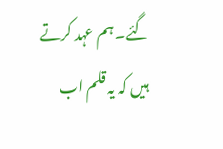گئے۔ ہم عہد کرتے ہیں کہ یہ قلم اب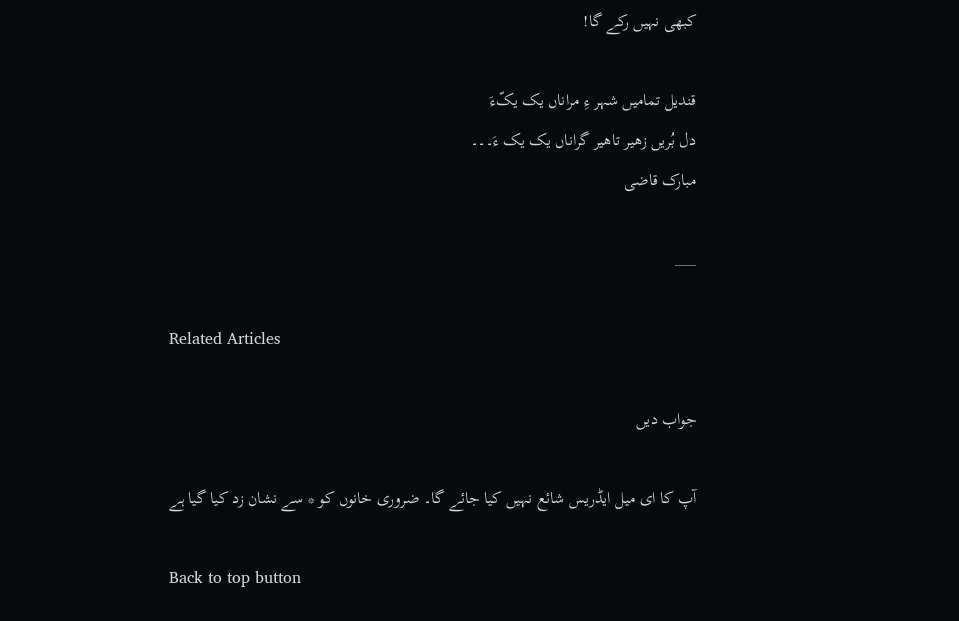کبھی نہیں رکے گا!

قندیل تمامیں شہر ءِ مراناں یک یکّءَ
دل بُریں زھیر تاھیر گراناں یک یک ءَ۔۔۔
مبارک قاضی

___

Related Articles

جواب دیں

آپ کا ای میل ایڈریس شائع نہیں کیا جائے گا۔ ضروری خانوں کو * سے نشان زد کیا گیا ہے

Back to top button